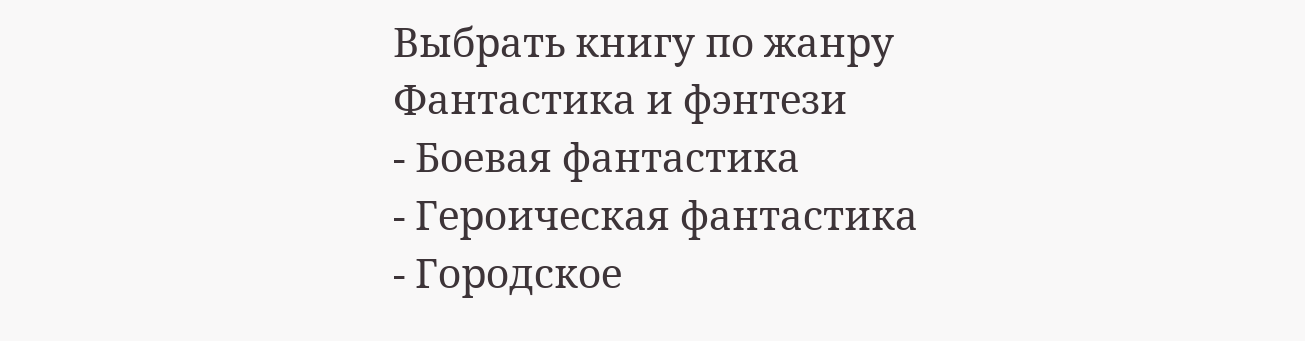Выбрать книгу по жанру
Фантастика и фэнтези
- Боевая фантастика
- Героическая фантастика
- Городское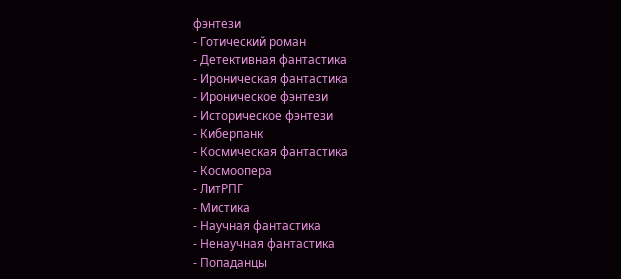фэнтези
- Готический роман
- Детективная фантастика
- Ироническая фантастика
- Ироническое фэнтези
- Историческое фэнтези
- Киберпанк
- Космическая фантастика
- Космоопера
- ЛитРПГ
- Мистика
- Научная фантастика
- Ненаучная фантастика
- Попаданцы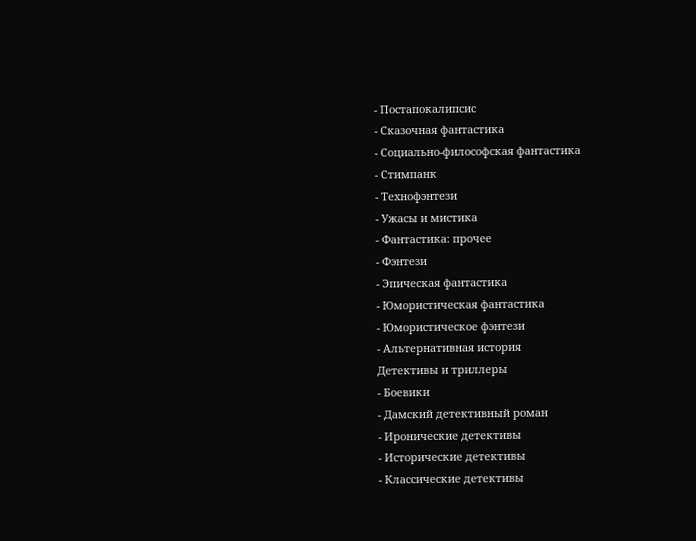- Постапокалипсис
- Сказочная фантастика
- Социально-философская фантастика
- Стимпанк
- Технофэнтези
- Ужасы и мистика
- Фантастика: прочее
- Фэнтези
- Эпическая фантастика
- Юмористическая фантастика
- Юмористическое фэнтези
- Альтернативная история
Детективы и триллеры
- Боевики
- Дамский детективный роман
- Иронические детективы
- Исторические детективы
- Классические детективы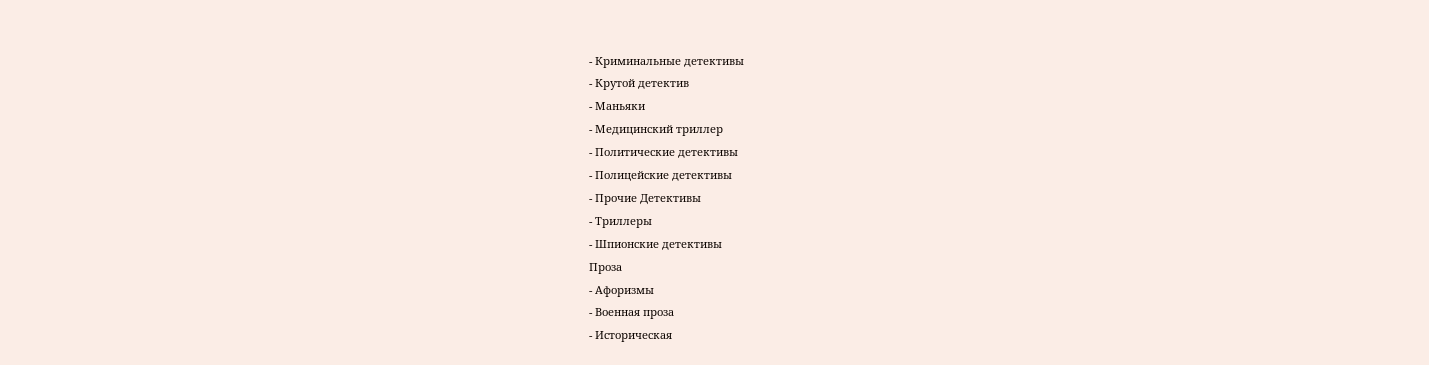- Криминальные детективы
- Крутой детектив
- Маньяки
- Медицинский триллер
- Политические детективы
- Полицейские детективы
- Прочие Детективы
- Триллеры
- Шпионские детективы
Проза
- Афоризмы
- Военная проза
- Историческая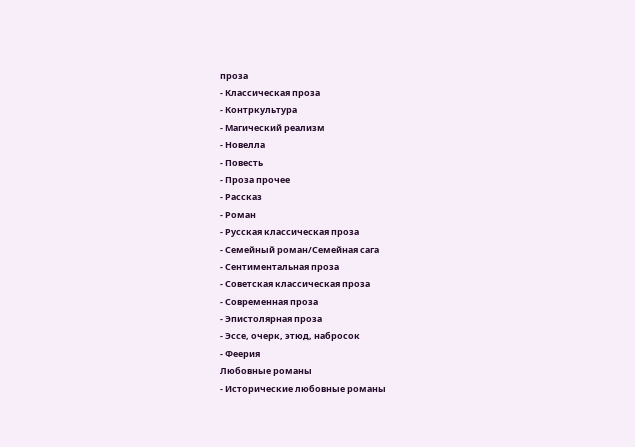проза
- Классическая проза
- Контркультура
- Магический реализм
- Новелла
- Повесть
- Проза прочее
- Рассказ
- Роман
- Русская классическая проза
- Семейный роман/Семейная сага
- Сентиментальная проза
- Советская классическая проза
- Современная проза
- Эпистолярная проза
- Эссе, очерк, этюд, набросок
- Феерия
Любовные романы
- Исторические любовные романы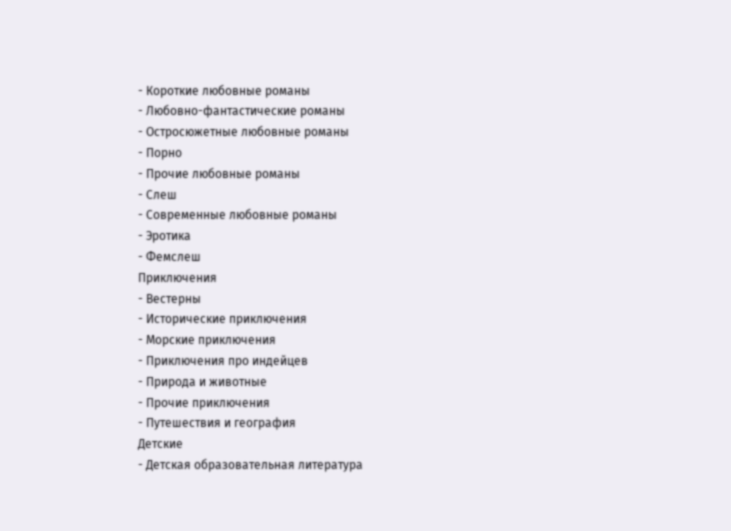- Короткие любовные романы
- Любовно-фантастические романы
- Остросюжетные любовные романы
- Порно
- Прочие любовные романы
- Слеш
- Современные любовные романы
- Эротика
- Фемслеш
Приключения
- Вестерны
- Исторические приключения
- Морские приключения
- Приключения про индейцев
- Природа и животные
- Прочие приключения
- Путешествия и география
Детские
- Детская образовательная литература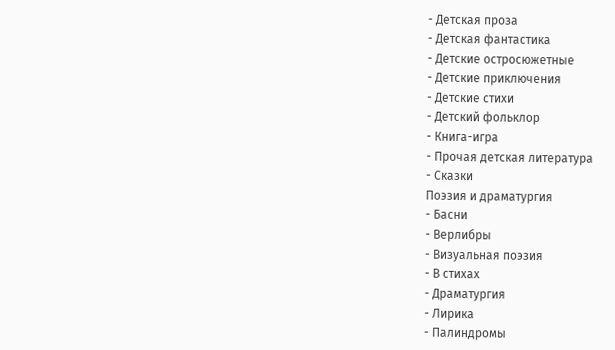- Детская проза
- Детская фантастика
- Детские остросюжетные
- Детские приключения
- Детские стихи
- Детский фольклор
- Книга-игра
- Прочая детская литература
- Сказки
Поэзия и драматургия
- Басни
- Верлибры
- Визуальная поэзия
- В стихах
- Драматургия
- Лирика
- Палиндромы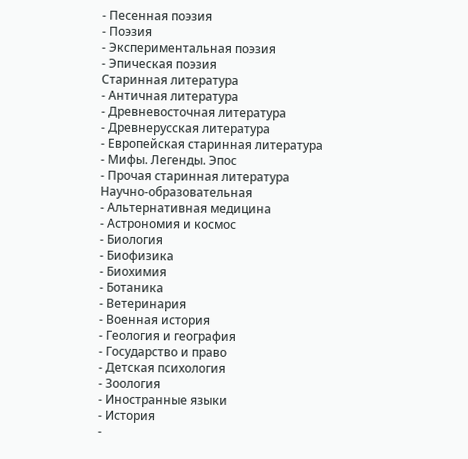- Песенная поэзия
- Поэзия
- Экспериментальная поэзия
- Эпическая поэзия
Старинная литература
- Античная литература
- Древневосточная литература
- Древнерусская литература
- Европейская старинная литература
- Мифы. Легенды. Эпос
- Прочая старинная литература
Научно-образовательная
- Альтернативная медицина
- Астрономия и космос
- Биология
- Биофизика
- Биохимия
- Ботаника
- Ветеринария
- Военная история
- Геология и география
- Государство и право
- Детская психология
- Зоология
- Иностранные языки
- История
-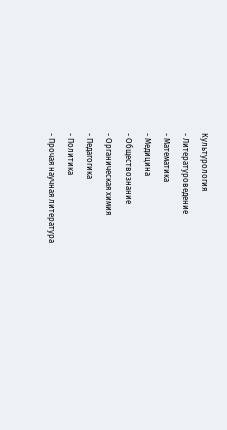Культурология
- Литературоведение
- Математика
- Медицина
- Обществознание
- Органическая химия
- Педагогика
- Политика
- Прочая научная литература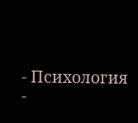- Психология
-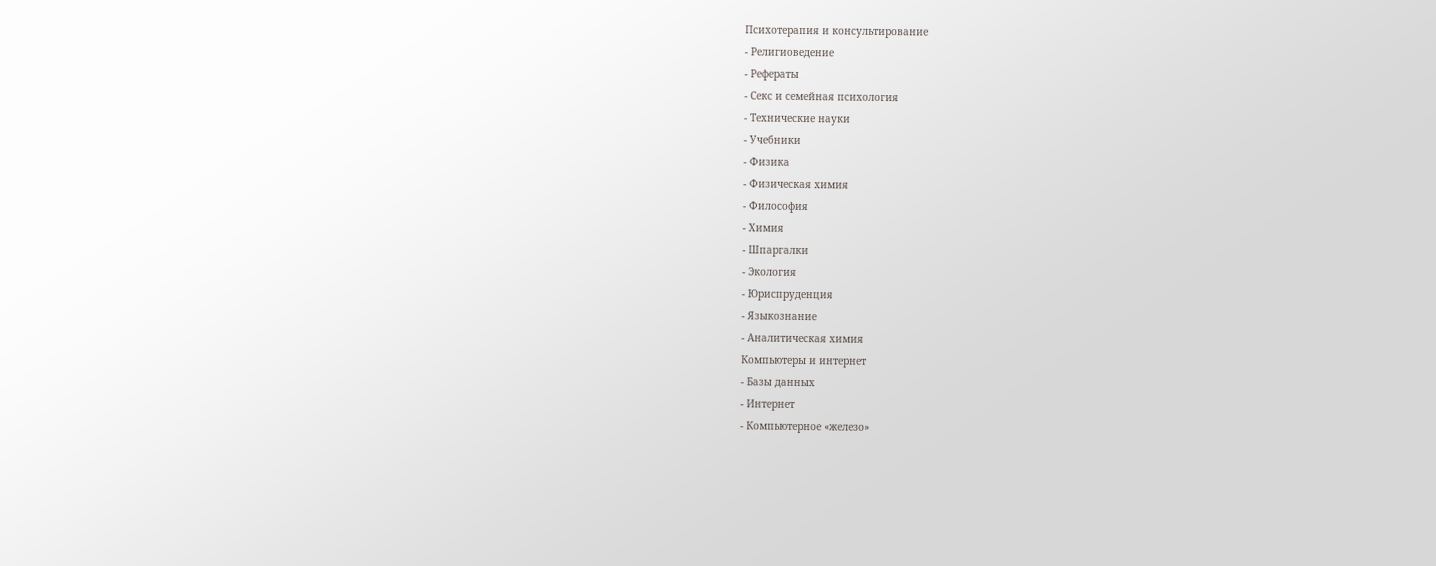Психотерапия и консультирование
- Религиоведение
- Рефераты
- Секс и семейная психология
- Технические науки
- Учебники
- Физика
- Физическая химия
- Философия
- Химия
- Шпаргалки
- Экология
- Юриспруденция
- Языкознание
- Аналитическая химия
Компьютеры и интернет
- Базы данных
- Интернет
- Компьютерное «железо»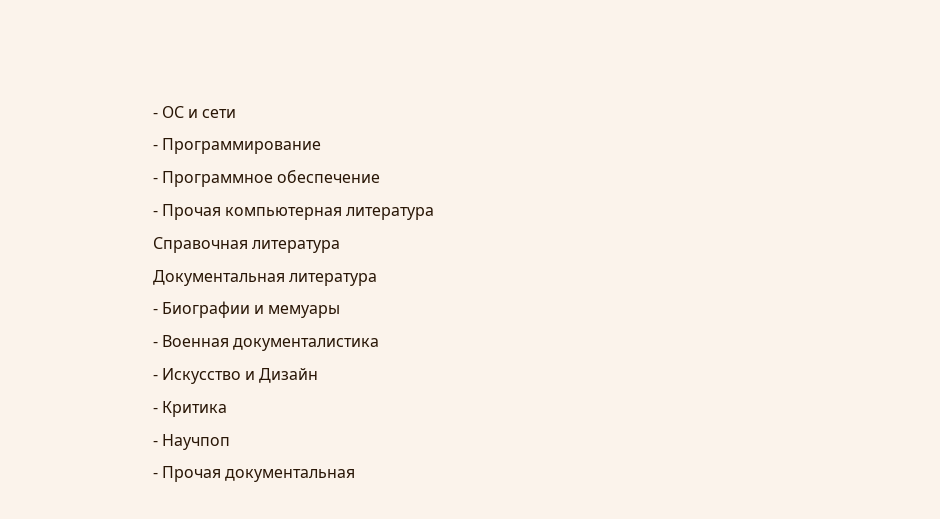- ОС и сети
- Программирование
- Программное обеспечение
- Прочая компьютерная литература
Справочная литература
Документальная литература
- Биографии и мемуары
- Военная документалистика
- Искусство и Дизайн
- Критика
- Научпоп
- Прочая документальная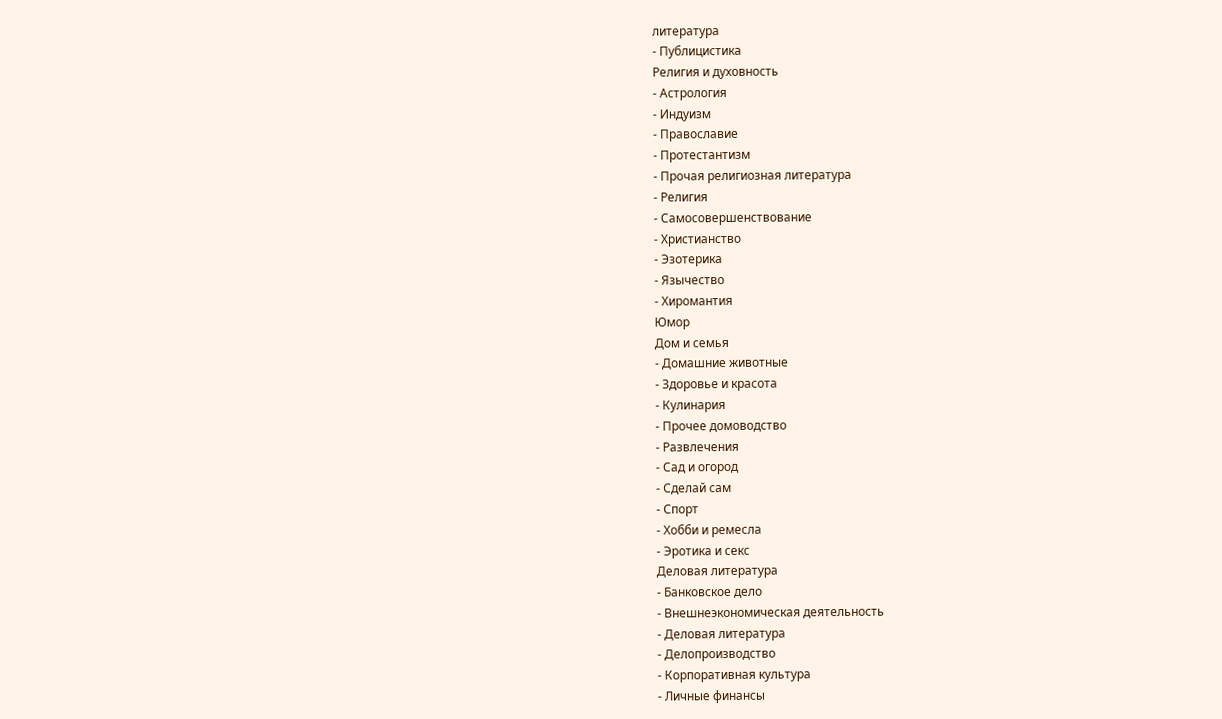литература
- Публицистика
Религия и духовность
- Астрология
- Индуизм
- Православие
- Протестантизм
- Прочая религиозная литература
- Религия
- Самосовершенствование
- Христианство
- Эзотерика
- Язычество
- Хиромантия
Юмор
Дом и семья
- Домашние животные
- Здоровье и красота
- Кулинария
- Прочее домоводство
- Развлечения
- Сад и огород
- Сделай сам
- Спорт
- Хобби и ремесла
- Эротика и секс
Деловая литература
- Банковское дело
- Внешнеэкономическая деятельность
- Деловая литература
- Делопроизводство
- Корпоративная культура
- Личные финансы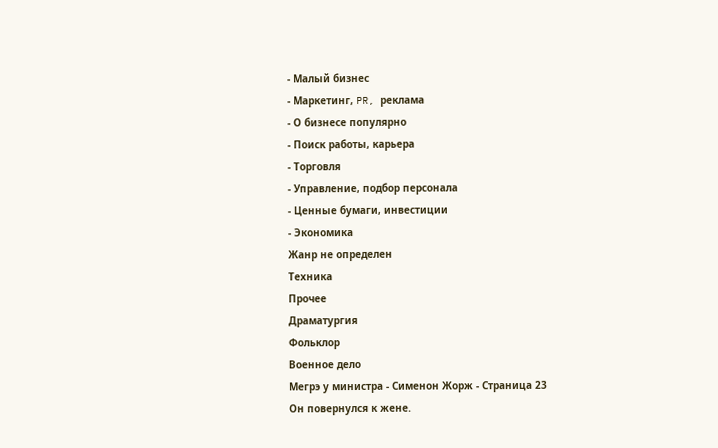- Малый бизнес
- Маркетинг, PR, реклама
- О бизнесе популярно
- Поиск работы, карьера
- Торговля
- Управление, подбор персонала
- Ценные бумаги, инвестиции
- Экономика
Жанр не определен
Техника
Прочее
Драматургия
Фольклор
Военное дело
Мегрэ у министра - Сименон Жорж - Страница 23
Он повернулся к жене.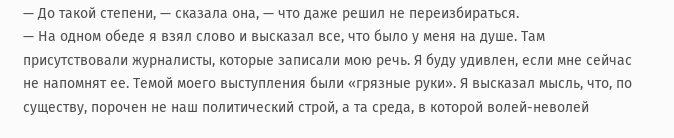— До такой степени, — сказала она, — что даже решил не переизбираться.
— На одном обеде я взял слово и высказал все, что было у меня на душе. Там присутствовали журналисты, которые записали мою речь. Я буду удивлен, если мне сейчас не напомнят ее. Темой моего выступления были «грязные руки». Я высказал мысль, что, по существу, порочен не наш политический строй, а та среда, в которой волей-неволей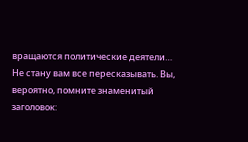вращаются политические деятели… Не стану вам все пересказывать. Вы, вероятно, помните знаменитый заголовок: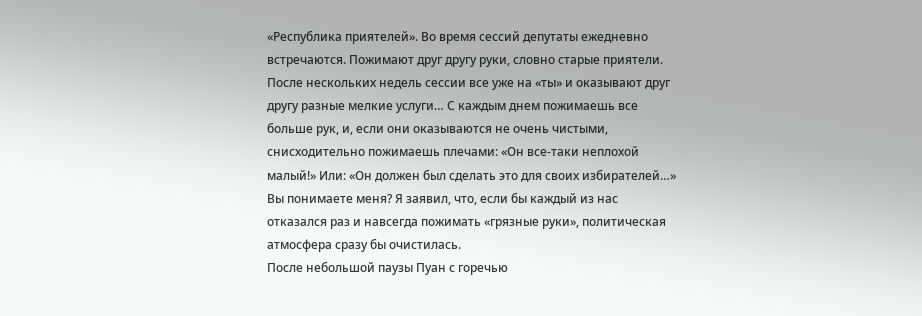«Республика приятелей». Во время сессий депутаты ежедневно встречаются. Пожимают друг другу руки, словно старые приятели. После нескольких недель сессии все уже на «ты» и оказывают друг другу разные мелкие услуги… С каждым днем пожимаешь все больше рук, и, если они оказываются не очень чистыми, снисходительно пожимаешь плечами: «Он все-таки неплохой малый!» Или: «Он должен был сделать это для своих избирателей…» Вы понимаете меня? Я заявил, что, если бы каждый из нас отказался раз и навсегда пожимать «грязные руки», политическая атмосфера сразу бы очистилась.
После небольшой паузы Пуан с горечью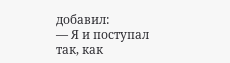добавил:
— Я и поступал так, как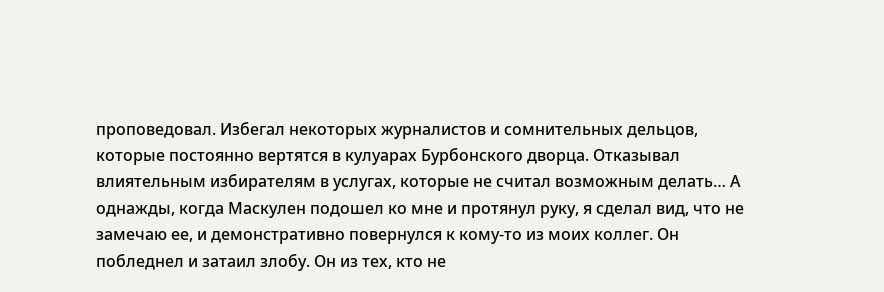проповедовал. Избегал некоторых журналистов и сомнительных дельцов, которые постоянно вертятся в кулуарах Бурбонского дворца. Отказывал влиятельным избирателям в услугах, которые не считал возможным делать… А однажды, когда Маскулен подошел ко мне и протянул руку, я сделал вид, что не замечаю ее, и демонстративно повернулся к кому-то из моих коллег. Он побледнел и затаил злобу. Он из тех, кто не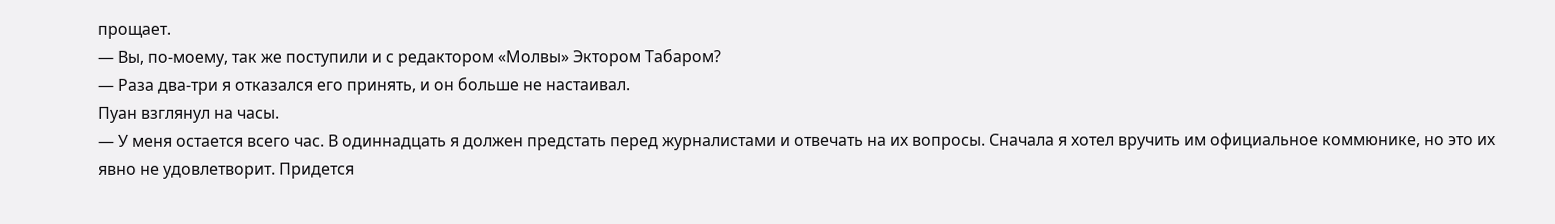прощает.
— Вы, по-моему, так же поступили и с редактором «Молвы» Эктором Табаром?
— Раза два-три я отказался его принять, и он больше не настаивал.
Пуан взглянул на часы.
— У меня остается всего час. В одиннадцать я должен предстать перед журналистами и отвечать на их вопросы. Сначала я хотел вручить им официальное коммюнике, но это их явно не удовлетворит. Придется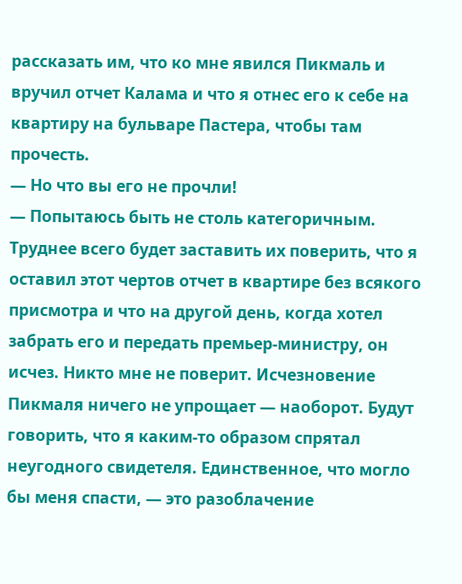рассказать им, что ко мне явился Пикмаль и вручил отчет Калама и что я отнес его к себе на квартиру на бульваре Пастера, чтобы там прочесть.
— Но что вы его не прочли!
— Попытаюсь быть не столь категоричным. Труднее всего будет заставить их поверить, что я оставил этот чертов отчет в квартире без всякого присмотра и что на другой день, когда хотел забрать его и передать премьер-министру, он исчез. Никто мне не поверит. Исчезновение Пикмаля ничего не упрощает — наоборот. Будут говорить, что я каким-то образом спрятал неугодного свидетеля. Единственное, что могло бы меня спасти, — это разоблачение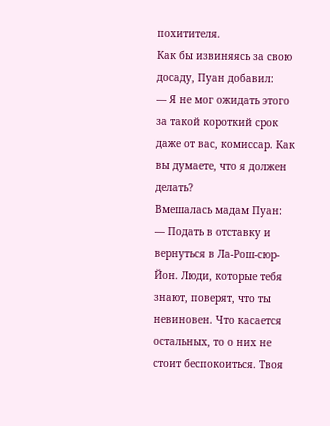похитителя.
Как бы извиняясь за свою досаду, Пуан добавил:
— Я не мог ожидать этого за такой короткий срок даже от вас, комиссар. Как вы думаете, что я должен делать?
Вмешалась мадам Пуан:
— Подать в отставку и вернуться в Ла-Рош-сюр-Йон. Люди, которые тебя знают, поверят, что ты невиновен. Что касается остальных, то о них не стоит беспокоиться. Твоя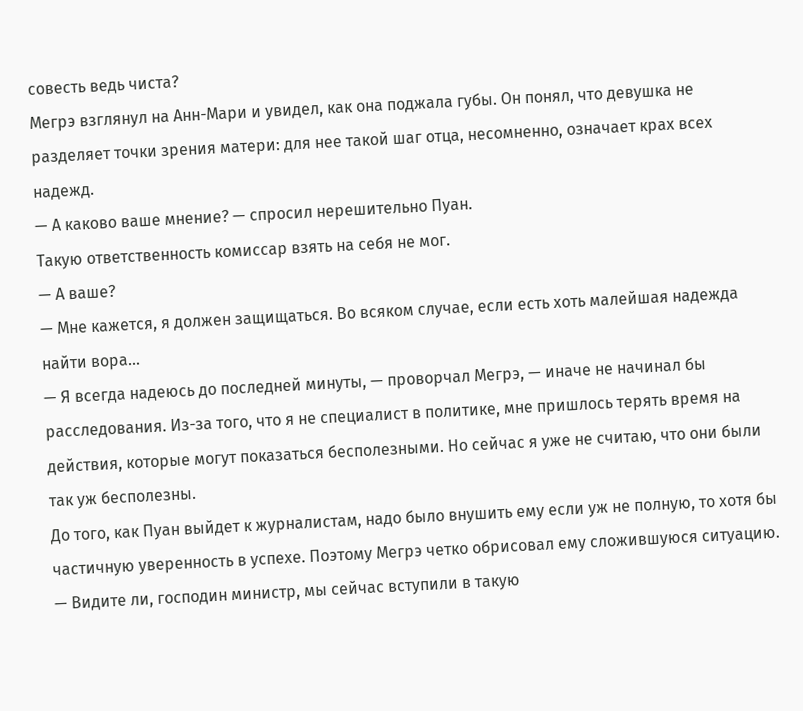совесть ведь чиста?
Мегрэ взглянул на Анн-Мари и увидел, как она поджала губы. Он понял, что девушка не разделяет точки зрения матери: для нее такой шаг отца, несомненно, означает крах всех надежд.
— А каково ваше мнение? — спросил нерешительно Пуан.
Такую ответственность комиссар взять на себя не мог.
— А ваше?
— Мне кажется, я должен защищаться. Во всяком случае, если есть хоть малейшая надежда найти вора…
— Я всегда надеюсь до последней минуты, — проворчал Мегрэ, — иначе не начинал бы расследования. Из-за того, что я не специалист в политике, мне пришлось терять время на действия, которые могут показаться бесполезными. Но сейчас я уже не считаю, что они были так уж бесполезны.
До того, как Пуан выйдет к журналистам, надо было внушить ему если уж не полную, то хотя бы частичную уверенность в успехе. Поэтому Мегрэ четко обрисовал ему сложившуюся ситуацию.
— Видите ли, господин министр, мы сейчас вступили в такую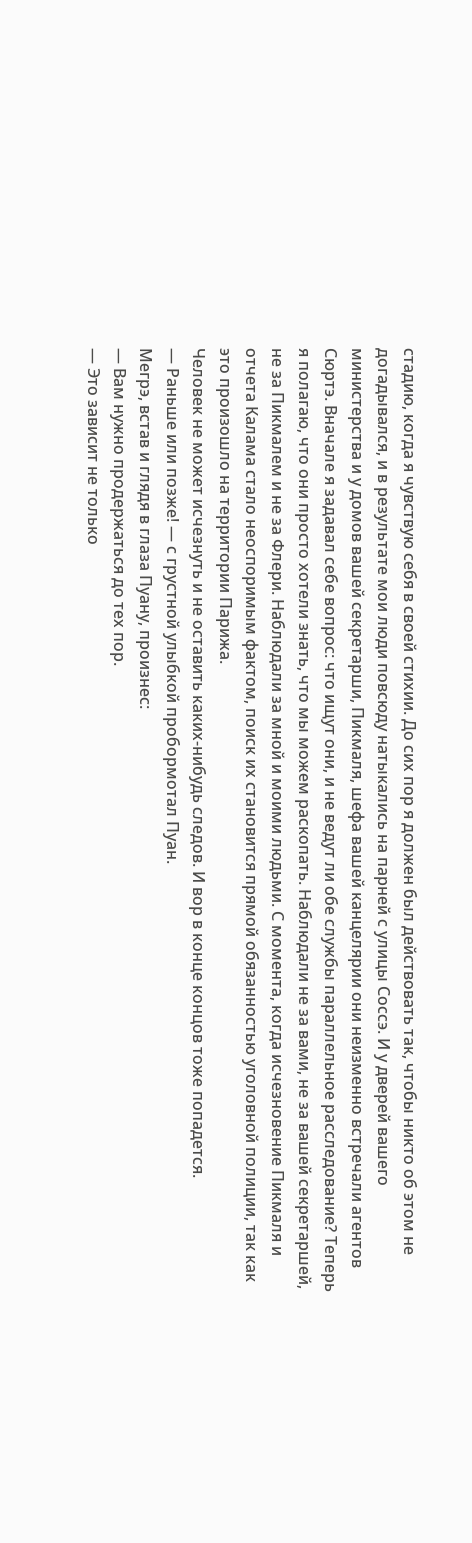стадию, когда я чувствую себя в своей стихии. До сих пор я должен был действовать так, чтобы никто об этом не догадывался, и в результате мои люди повсюду натыкались на парней с улицы Соссэ. И у дверей вашего министерства и у домов вашей секретарши, Пикмаля, шефа вашей канцелярии они неизменно встречали агентов Сюртэ. Вначале я задавал себе вопрос: что ищут они, и не ведут ли обе службы параллельное расследование? Теперь я полагаю, что они просто хотели знать, что мы можем раскопать. Наблюдали не за вами, не за вашей секретаршей, не за Пикмалем и не за Флери. Наблюдали за мной и моими людьми. С момента, когда исчезновение Пикмаля и отчета Калама стало неоспоримым фактом, поиск их становится прямой обязанностью уголовной полиции, так как это произошло на территории Парижа.
Человек не может исчезнуть и не оставить каких-нибудь следов. И вор в конце концов тоже попадется.
— Раньше или позже! — с грустной улыбкой пробормотал Пуан.
Мегрэ, встав и глядя в глаза Пуану, произнес:
— Вам нужно продержаться до тех пор.
— Это зависит не только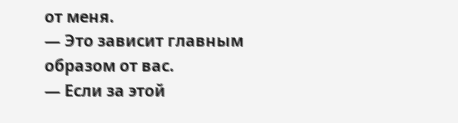от меня.
— Это зависит главным образом от вас.
— Если за этой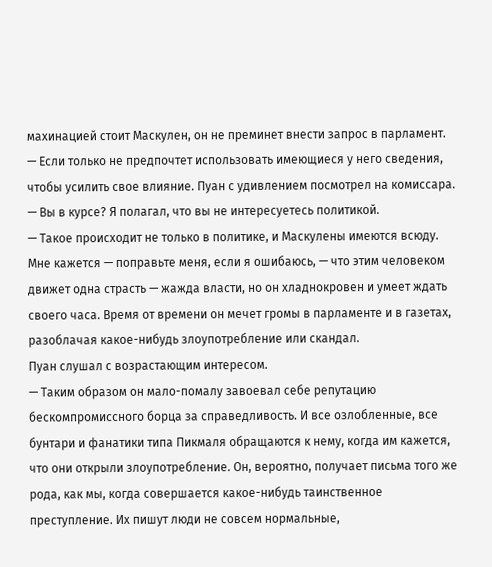махинацией стоит Маскулен, он не преминет внести запрос в парламент.
— Если только не предпочтет использовать имеющиеся у него сведения, чтобы усилить свое влияние. Пуан с удивлением посмотрел на комиссара.
— Вы в курсе? Я полагал, что вы не интересуетесь политикой.
— Такое происходит не только в политике, и Маскулены имеются всюду. Мне кажется — поправьте меня, если я ошибаюсь, — что этим человеком движет одна страсть — жажда власти, но он хладнокровен и умеет ждать своего часа. Время от времени он мечет громы в парламенте и в газетах, разоблачая какое-нибудь злоупотребление или скандал.
Пуан слушал с возрастающим интересом.
— Таким образом он мало-помалу завоевал себе репутацию бескомпромиссного борца за справедливость. И все озлобленные, все бунтари и фанатики типа Пикмаля обращаются к нему, когда им кажется, что они открыли злоупотребление. Он, вероятно, получает письма того же рода, как мы, когда совершается какое-нибудь таинственное преступление. Их пишут люди не совсем нормальные,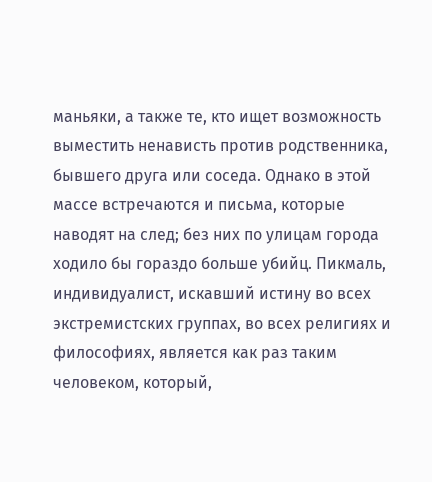маньяки, а также те, кто ищет возможность выместить ненависть против родственника, бывшего друга или соседа. Однако в этой массе встречаются и письма, которые наводят на след; без них по улицам города ходило бы гораздо больше убийц. Пикмаль, индивидуалист, искавший истину во всех экстремистских группах, во всех религиях и философиях, является как раз таким человеком, который,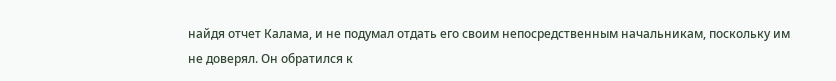найдя отчет Калама, и не подумал отдать его своим непосредственным начальникам, поскольку им не доверял. Он обратился к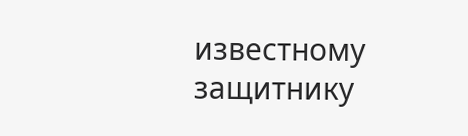известному защитнику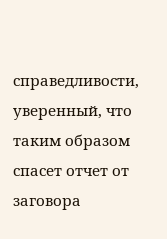справедливости, уверенный, что таким образом спасет отчет от заговора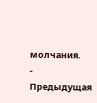молчания.
- Предыдущая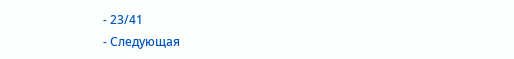- 23/41
- Следующая